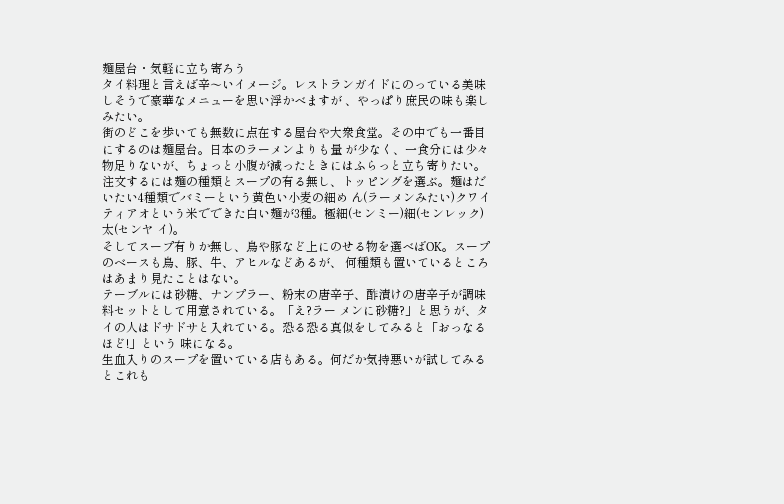麺屋台・気軽に立ち寄ろう
タイ料理と言えば辛〜いイメージ。レストランガイドにのっている美味しそうで豪華なメニューを思い浮かべますが 、やっぱり庶民の味も楽しみたい。
街のどこを歩いても無数に点在する屋台や大衆食堂。その中でも一番目にするのは麺屋台。日本のラーメンよりも量 が少なく、一食分には少々物足りないが、ちょっと小腹が減ったときにはふらっと立ち寄りたい。
注文するには麺の種類とスープの有る無し、トッピングを選ぶ。麺はだいたい4種類でバミーという黄色い小麦の細め ん(ラーメンみたい)クワイティアオという米でできた白い麺が3種。極細(センミー)細(センレック)太(センヤ イ)。
そしてスープ有りか無し、鳥や豚など上にのせる物を選べばOK。スープのベースも鳥、豚、牛、アヒルなどあるが、 何種類も置いているところはあまり見たことはない。
テーブルには砂糖、ナンプラー、粉末の唐辛子、酢漬けの唐辛子が調味料セットとして用意されている。「え?ラー メンに砂糖?」と思うが、タイの人はドサドサと入れている。恐る恐る真似をしてみると「おっなるほど!」という 味になる。
生血入りのスープを置いている店もある。何だか気持悪いが試してみるとこれも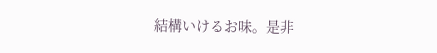結構いけるお味。是非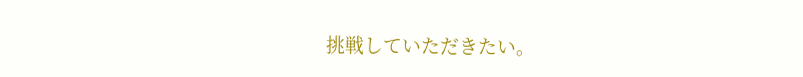挑戦していただきたい。